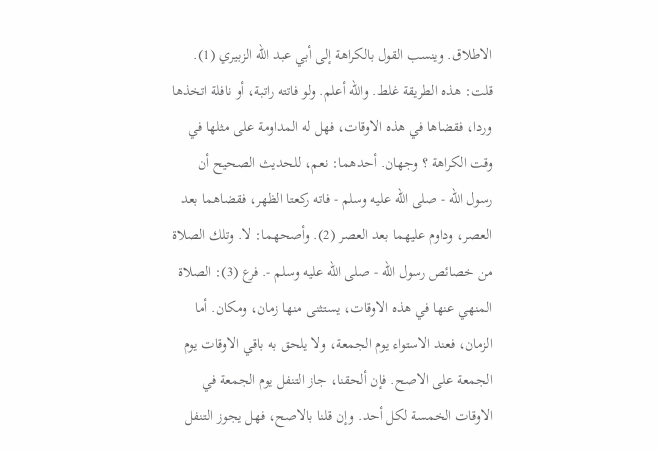الاطلاق. وينسب القول بالكراهة إلى أبي عبد الله الزبيري (1). قلت: هذه الطريقة غلط. والله أعلم. ولو فاتته راتبة، أو نافلة اتخذها وردا، فقضاها في هذه الاوقات، فهل له المداومة على مثلها في وقت الكراهة ؟ وجهان. أحدهما: نعم، للحديث الصحيح أن رسول الله - صلى الله عليه وسلم - فاته ركعتا الظهر، فقضاهما بعد العصر، وداوم عليهما بعد العصر (2). وأصحهما: لا. وتلك الصلاة من خصائص رسول الله - صلى الله عليه وسلم -. فرع (3): الصلاة المنهي عنها في هذه الاوقات، يستثنى منها زمان، ومكان. أما الزمان، فعند الاستواء يوم الجمعة، ولا يلحق به باقي الاوقات يوم الجمعة على الاصح. فإن ألحقنا، جاز التنفل يوم الجمعة في الاوقات الخمسة لكل أحد. وإن قلنا بالاصح، فهل يجوز التنفل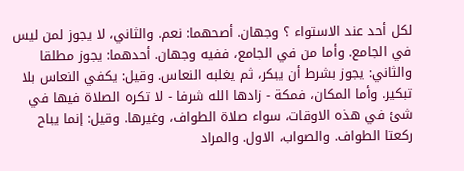لكل أحد عند الاستواء ؟ وجهان. أصحهما: نعم. والثاني، لا يجوز لمن ليس في الجامع. وأما من في الجامع، ففيه وجهان. أحدهما: يجوز مطلقا والثاني: يجوز بشرط أن يبكر، ثم يغلبه النعاس. وقيل: يكفي النعاس بلا تبكير. وأما المكان، فمكة - زادها الله شرفا - لا تكره الصلاة فيها في شئ في هذه الاوقات، سواء صلاة الطواف، وغيرها. وقيل: إنما يباح ركعتا الطواف. والصواب، الاول. والمراد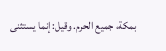بمكة، جميع الحرم. وقيل: إنما يستثنى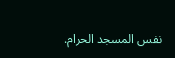نفس المسجد الحرام.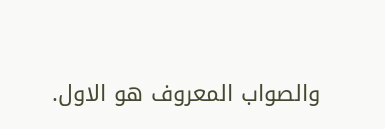والصواب المعروف هو الاول.